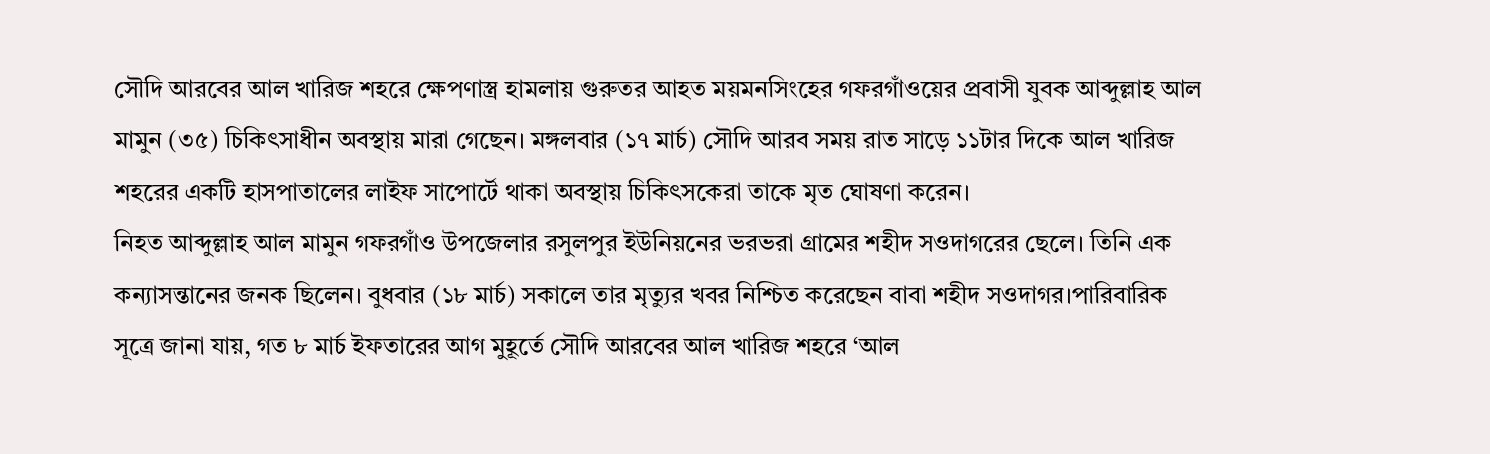সৌদি আরবের আল খারিজ শহরে ক্ষেপণাস্ত্র হামলায় গুরুতর আহত ময়মনসিংহের গফরগাঁওয়ের প্রবাসী যুবক আব্দুল্লাহ আল মামুন (৩৫) চিকিৎসাধীন অবস্থায় মারা গেছেন। মঙ্গলবার (১৭ মার্চ) সৌদি আরব সময় রাত সাড়ে ১১টার দিকে আল খারিজ শহরের একটি হাসপাতালের লাইফ সাপোর্টে থাকা অবস্থায় চিকিৎসকেরা তাকে মৃত ঘোষণা করেন।
নিহত আব্দুল্লাহ আল মামুন গফরগাঁও উপজেলার রসুলপুর ইউনিয়নের ভরভরা গ্রামের শহীদ সওদাগরের ছেলে। তিনি এক কন্যাসন্তানের জনক ছিলেন। বুধবার (১৮ মার্চ) সকালে তার মৃত্যুর খবর নিশ্চিত করেছেন বাবা শহীদ সওদাগর।পারিবারিক সূত্রে জানা যায়, গত ৮ মার্চ ইফতারের আগ মুহূর্তে সৌদি আরবের আল খারিজ শহরে ‘আল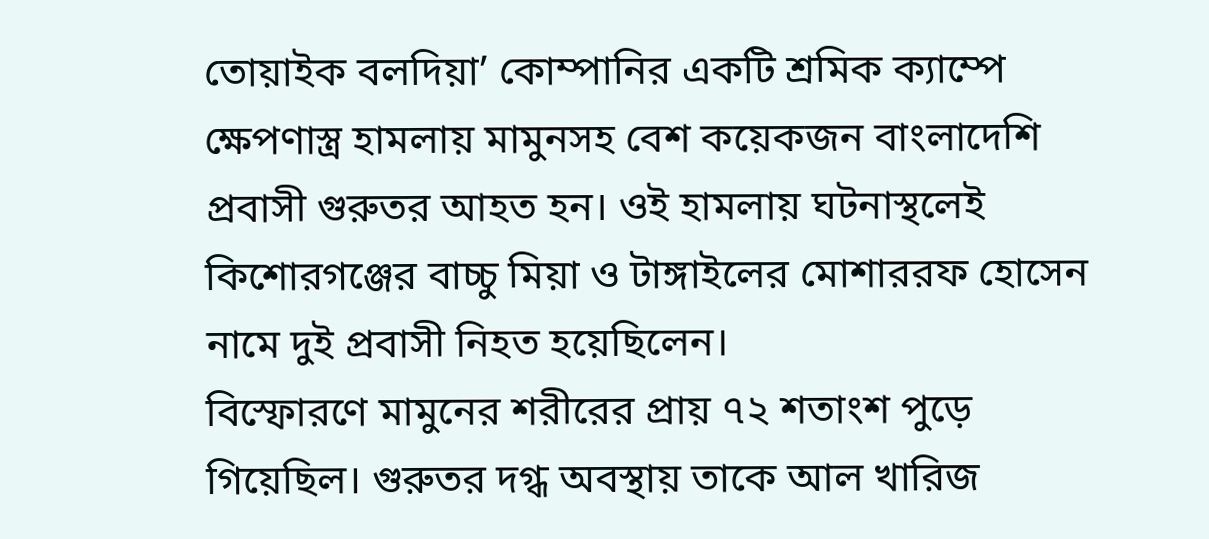তোয়াইক বলদিয়া’ কোম্পানির একটি শ্রমিক ক্যাম্পে ক্ষেপণাস্ত্র হামলায় মামুনসহ বেশ কয়েকজন বাংলাদেশি প্রবাসী গুরুতর আহত হন। ওই হামলায় ঘটনাস্থলেই কিশোরগঞ্জের বাচ্চু মিয়া ও টাঙ্গাইলের মোশাররফ হোসেন নামে দুই প্রবাসী নিহত হয়েছিলেন।
বিস্ফোরণে মামুনের শরীরের প্রায় ৭২ শতাংশ পুড়ে গিয়েছিল। গুরুতর দগ্ধ অবস্থায় তাকে আল খারিজ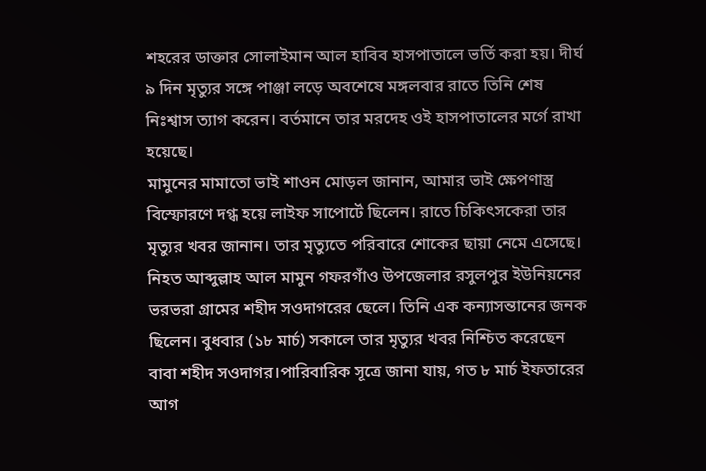শহরের ডাক্তার সোলাইমান আল হাবিব হাসপাতালে ভর্তি করা হয়। দীর্ঘ ৯ দিন মৃত্যুর সঙ্গে পাঞ্জা লড়ে অবশেষে মঙ্গলবার রাতে তিনি শেষ নিঃশ্বাস ত্যাগ করেন। বর্তমানে তার মরদেহ ওই হাসপাতালের মর্গে রাখা হয়েছে।
মামুনের মামাতো ভাই শাওন মোড়ল জানান, আমার ভাই ক্ষেপণাস্ত্র বিস্ফোরণে দগ্ধ হয়ে লাইফ সাপোর্টে ছিলেন। রাতে চিকিৎসকেরা তার মৃত্যুর খবর জানান। তার মৃত্যুতে পরিবারে শোকের ছায়া নেমে এসেছে।
নিহত আব্দুল্লাহ আল মামুন গফরগাঁও উপজেলার রসুলপুর ইউনিয়নের ভরভরা গ্রামের শহীদ সওদাগরের ছেলে। তিনি এক কন্যাসন্তানের জনক ছিলেন। বুধবার (১৮ মার্চ) সকালে তার মৃত্যুর খবর নিশ্চিত করেছেন বাবা শহীদ সওদাগর।পারিবারিক সূত্রে জানা যায়, গত ৮ মার্চ ইফতারের আগ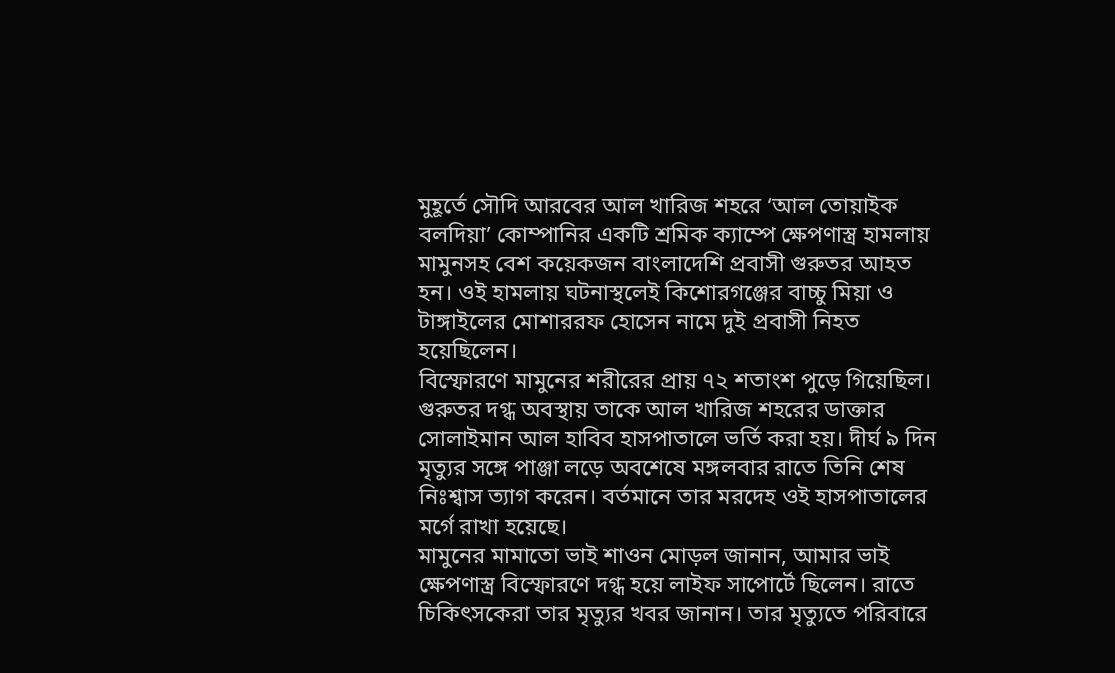মুহূর্তে সৌদি আরবের আল খারিজ শহরে ‘আল তোয়াইক বলদিয়া’ কোম্পানির একটি শ্রমিক ক্যাম্পে ক্ষেপণাস্ত্র হামলায় মামুনসহ বেশ কয়েকজন বাংলাদেশি প্রবাসী গুরুতর আহত হন। ওই হামলায় ঘটনাস্থলেই কিশোরগঞ্জের বাচ্চু মিয়া ও টাঙ্গাইলের মোশাররফ হোসেন নামে দুই প্রবাসী নিহত হয়েছিলেন।
বিস্ফোরণে মামুনের শরীরের প্রায় ৭২ শতাংশ পুড়ে গিয়েছিল। গুরুতর দগ্ধ অবস্থায় তাকে আল খারিজ শহরের ডাক্তার সোলাইমান আল হাবিব হাসপাতালে ভর্তি করা হয়। দীর্ঘ ৯ দিন মৃত্যুর সঙ্গে পাঞ্জা লড়ে অবশেষে মঙ্গলবার রাতে তিনি শেষ নিঃশ্বাস ত্যাগ করেন। বর্তমানে তার মরদেহ ওই হাসপাতালের মর্গে রাখা হয়েছে।
মামুনের মামাতো ভাই শাওন মোড়ল জানান, আমার ভাই ক্ষেপণাস্ত্র বিস্ফোরণে দগ্ধ হয়ে লাইফ সাপোর্টে ছিলেন। রাতে চিকিৎসকেরা তার মৃত্যুর খবর জানান। তার মৃত্যুতে পরিবারে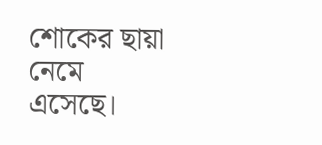শোকের ছায়া নেমে এসেছে।